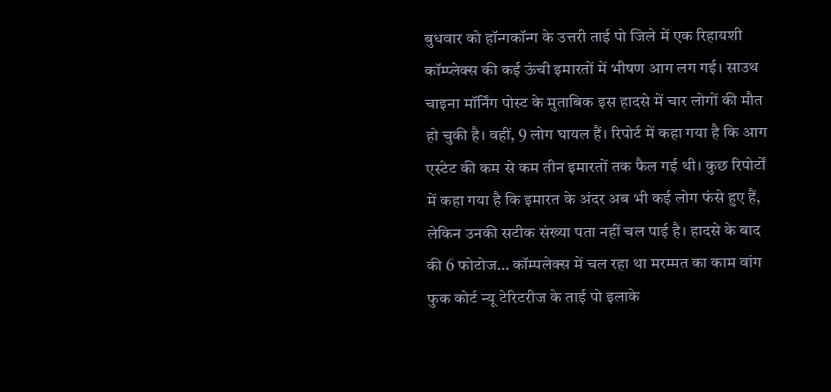बुधवार को हॉन्गकॉन्ग के उत्तरी ताई पो जिले में एक रिहायशी कॉम्प्लेक्स की कई ऊंची इमारतों में भीषण आग लग गई। साउथ चाइना मॉर्निंग पोस्ट के मुताबिक इस हादसे में चार लोगों की मौत हो चुकी है। वहीं, 9 लोग घायल हैं। रिपोर्ट में कहा गया है कि आग एस्टेट की कम से कम तीन इमारतों तक फैल गई थी। कुछ रिपोर्टों में कहा गया है कि इमारत के अंदर अब भी कई लोग फंसे हुए हैं, लेकिन उनकी सटीक संख्या पता नहीं चल पाई है। हादसे के बाद की 6 फोटोज… कॉम्पलेक्स में चल रहा था मरम्मत का काम वांग फुक कोर्ट न्यू टेरिटरीज के ताई पो इलाके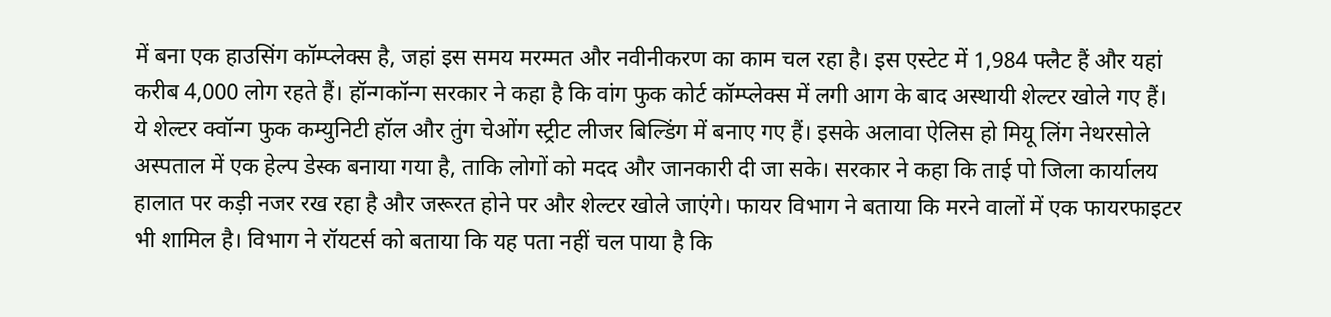में बना एक हाउसिंग कॉम्प्लेक्स है, जहां इस समय मरम्मत और नवीनीकरण का काम चल रहा है। इस एस्टेट में 1,984 फ्लैट हैं और यहां करीब 4,000 लोग रहते हैं। हॉन्गकॉन्ग सरकार ने कहा है कि वांग फुक कोर्ट कॉम्प्लेक्स में लगी आग के बाद अस्थायी शेल्टर खोले गए हैं। ये शेल्टर क्वॉन्ग फुक कम्युनिटी हॉल और तुंग चेओंग स्ट्रीट लीजर बिल्डिंग में बनाए गए हैं। इसके अलावा ऐलिस हो मियू लिंग नेथरसोले अस्पताल में एक हेल्प डेस्क बनाया गया है, ताकि लोगों को मदद और जानकारी दी जा सके। सरकार ने कहा कि ताई पो जिला कार्यालय हालात पर कड़ी नजर रख रहा है और जरूरत होने पर और शेल्टर खोले जाएंगे। फायर विभाग ने बताया कि मरने वालों में एक फायरफाइटर भी शामिल है। विभाग ने रॉयटर्स को बताया कि यह पता नहीं चल पाया है कि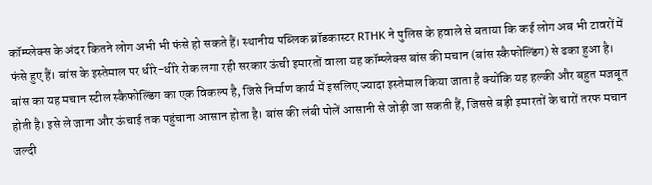कॉम्प्लेक्स के अंदर कितने लोग अभी भी फंसे हो सकते हैं। स्थानीय पब्लिक ब्रॉडकास्टर RTHK ने पुलिस के हवाले से बताया कि कई लोग अब भी टावरों में फंसे हुए हैं। बांस के इस्तेमाल पर धीरे-धीरे रोक लगा रही सरकार ऊंची इमारतों वाला यह कॉम्प्लेक्स बांस की मचान (बांस स्कैफोल्डिंग) से ढका हुआ है। बांस का यह मचान स्टील स्कैफोल्डिंग का एक विकल्प है, जिसे निर्माण कार्य में इसलिए ज्यादा इस्तेमाल किया जाता है क्योंकि यह हल्की और बहुत मजबूत होती है। इसे ले जाना और ऊंचाई तक पहुंचाना आसान होता है। बांस की लंबी पोलें आसानी से जोड़ी जा सकती हैं, जिससे बड़ी इमारतों के चारों तरफ मचान जल्दी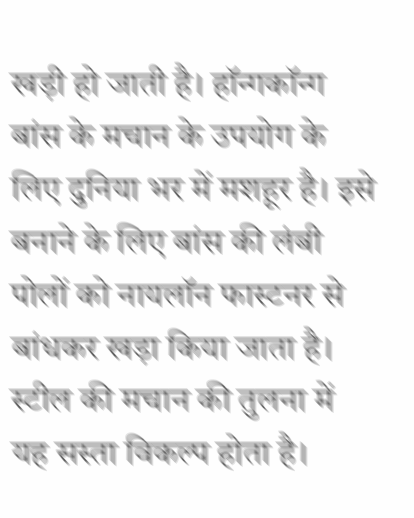खड़ी हो जाती है। हॉन्गकॉन्ग बांस के मचान के उपयोग के लिए दुनिया भर में मशहूर है। इसे बनाने के लिए बांस की लंबी पोलों को नायलॉन फास्टनर से बांधकर खड़ा किया जाता है। स्टील की मचान की तुलना में यह सस्ता विकल्प होता है।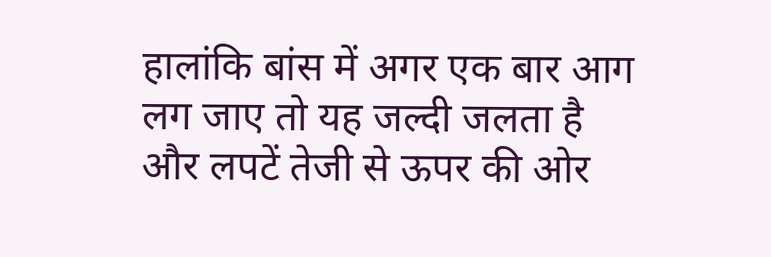हालांकि बांस में अगर एक बार आग लग जाए तो यह जल्दी जलता है और लपटें तेजी से ऊपर की ओर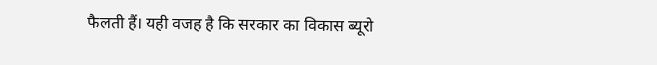फैलती हैं। यही वजह है कि सरकार का विकास ब्यूरो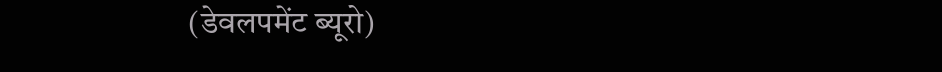(डेवलपमेंट ब्यूरो)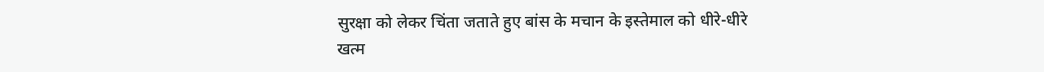सुरक्षा को लेकर चिंता जताते हुए बांस के मचान के इस्तेमाल को धीरे-धीरे खत्म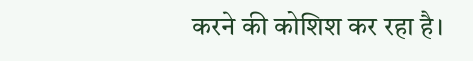करने की कोशिश कर रहा है।